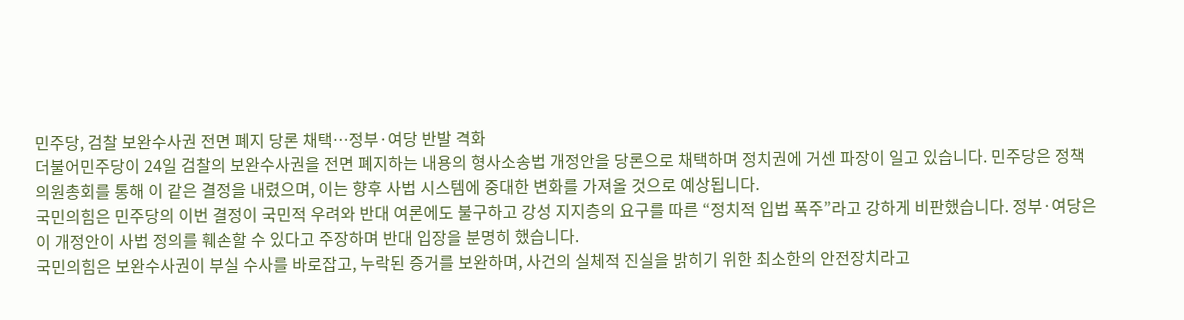민주당, 검찰 보완수사권 전면 폐지 당론 채택…정부·여당 반발 격화
더불어민주당이 24일 검찰의 보완수사권을 전면 폐지하는 내용의 형사소송법 개정안을 당론으로 채택하며 정치권에 거센 파장이 일고 있습니다. 민주당은 정책 의원총회를 통해 이 같은 결정을 내렸으며, 이는 향후 사법 시스템에 중대한 변화를 가져올 것으로 예상됩니다.
국민의힘은 민주당의 이번 결정이 국민적 우려와 반대 여론에도 불구하고 강성 지지층의 요구를 따른 “정치적 입법 폭주”라고 강하게 비판했습니다. 정부·여당은 이 개정안이 사법 정의를 훼손할 수 있다고 주장하며 반대 입장을 분명히 했습니다.
국민의힘은 보완수사권이 부실 수사를 바로잡고, 누락된 증거를 보완하며, 사건의 실체적 진실을 밝히기 위한 최소한의 안전장치라고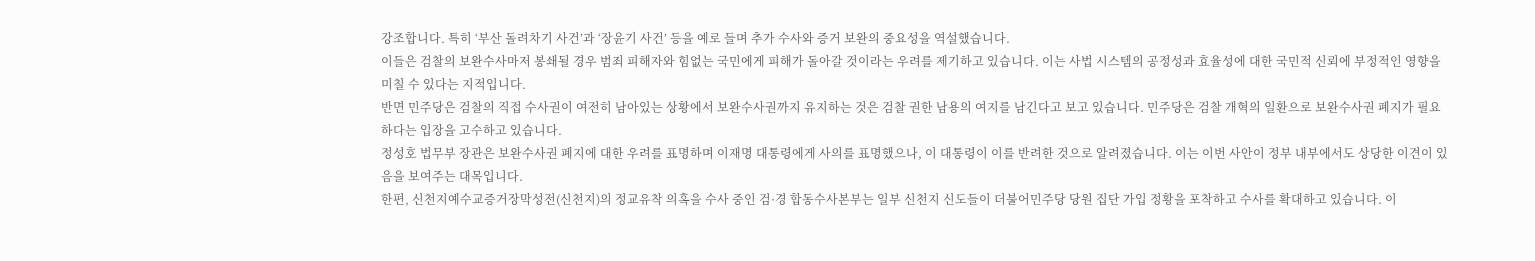강조합니다. 특히 ‘부산 돌려차기 사건’과 ‘장윤기 사건’ 등을 예로 들며 추가 수사와 증거 보완의 중요성을 역설했습니다.
이들은 검찰의 보완수사마저 봉쇄될 경우 범죄 피해자와 힘없는 국민에게 피해가 돌아갈 것이라는 우려를 제기하고 있습니다. 이는 사법 시스템의 공정성과 효율성에 대한 국민적 신뢰에 부정적인 영향을 미칠 수 있다는 지적입니다.
반면 민주당은 검찰의 직접 수사권이 여전히 남아있는 상황에서 보완수사권까지 유지하는 것은 검찰 권한 남용의 여지를 남긴다고 보고 있습니다. 민주당은 검찰 개혁의 일환으로 보완수사권 폐지가 필요하다는 입장을 고수하고 있습니다.
정성호 법무부 장관은 보완수사권 폐지에 대한 우려를 표명하며 이재명 대통령에게 사의를 표명했으나, 이 대통령이 이를 반려한 것으로 알려졌습니다. 이는 이번 사안이 정부 내부에서도 상당한 이견이 있음을 보여주는 대목입니다.
한편, 신천지예수교증거장막성전(신천지)의 정교유착 의혹을 수사 중인 검·경 합동수사본부는 일부 신천지 신도들이 더불어민주당 당원 집단 가입 정황을 포착하고 수사를 확대하고 있습니다. 이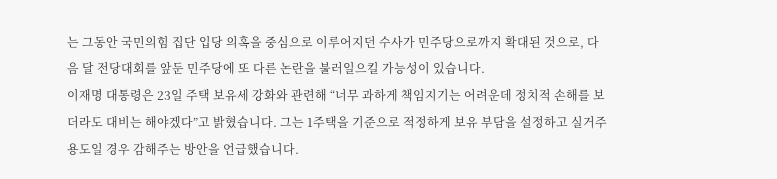는 그동안 국민의힘 집단 입당 의혹을 중심으로 이루어지던 수사가 민주당으로까지 확대된 것으로, 다음 달 전당대회를 앞둔 민주당에 또 다른 논란을 불러일으킬 가능성이 있습니다.
이재명 대통령은 23일 주택 보유세 강화와 관련해 “너무 과하게 책임지기는 어려운데 정치적 손해를 보더라도 대비는 해야겠다”고 밝혔습니다. 그는 1주택을 기준으로 적정하게 보유 부담을 설정하고 실거주 용도일 경우 감해주는 방안을 언급했습니다.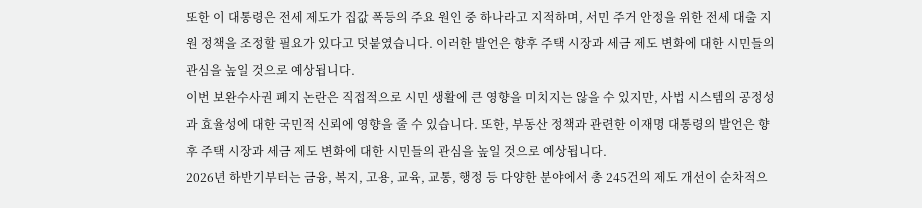또한 이 대통령은 전세 제도가 집값 폭등의 주요 원인 중 하나라고 지적하며, 서민 주거 안정을 위한 전세 대출 지원 정책을 조정할 필요가 있다고 덧붙였습니다. 이러한 발언은 향후 주택 시장과 세금 제도 변화에 대한 시민들의 관심을 높일 것으로 예상됩니다.
이번 보완수사권 폐지 논란은 직접적으로 시민 생활에 큰 영향을 미치지는 않을 수 있지만, 사법 시스템의 공정성과 효율성에 대한 국민적 신뢰에 영향을 줄 수 있습니다. 또한, 부동산 정책과 관련한 이재명 대통령의 발언은 향후 주택 시장과 세금 제도 변화에 대한 시민들의 관심을 높일 것으로 예상됩니다.
2026년 하반기부터는 금융, 복지, 고용, 교육, 교통, 행정 등 다양한 분야에서 총 245건의 제도 개선이 순차적으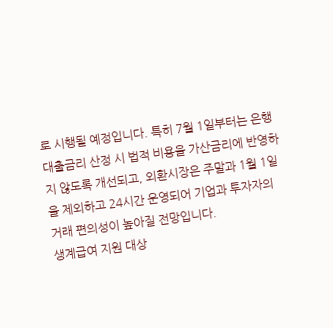로 시행될 예정입니다. 특히 7월 1일부터는 은행 대출금리 산정 시 법적 비용을 가산금리에 반영하지 않도록 개선되고, 외환시장은 주말과 1월 1일을 제외하고 24시간 운영되어 기업과 투자자의 거래 편의성이 높아질 전망입니다.
생계급여 지원 대상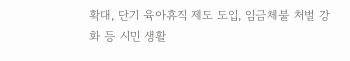확대, 단기 육아휴직 제도 도입, 임금체불 처벌 강화 등 시민 생활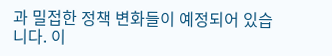과 밀접한 정책 변화들이 예정되어 있습니다. 이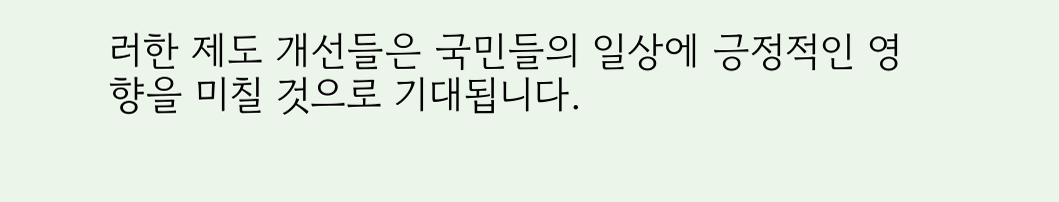러한 제도 개선들은 국민들의 일상에 긍정적인 영향을 미칠 것으로 기대됩니다.